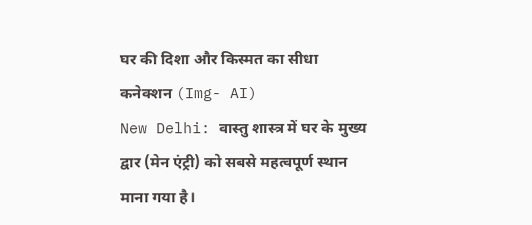घर की दिशा और किस्मत का सीधा कनेक्शन (Img- AI)
New Delhi: वास्तु शास्त्र में घर के मुख्य द्वार (मेन एंट्री) को सबसे महत्वपूर्ण स्थान माना गया है।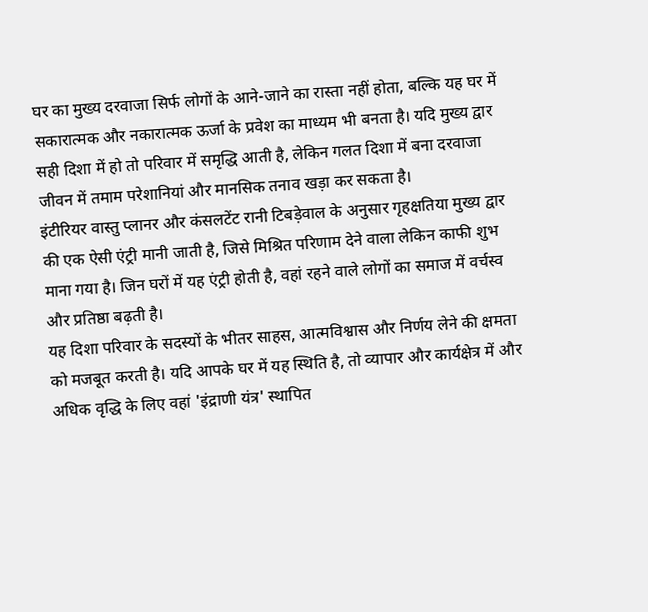घर का मुख्य दरवाजा सिर्फ लोगों के आने-जाने का रास्ता नहीं होता, बल्कि यह घर में सकारात्मक और नकारात्मक ऊर्जा के प्रवेश का माध्यम भी बनता है। यदि मुख्य द्वार सही दिशा में हो तो परिवार में समृद्धि आती है, लेकिन गलत दिशा में बना दरवाजा जीवन में तमाम परेशानियां और मानसिक तनाव खड़ा कर सकता है।
इंटीरियर वास्तु प्लानर और कंसलटेंट रानी टिबड़ेवाल के अनुसार गृहक्षतिया मुख्य द्वार की एक ऐसी एंट्री मानी जाती है, जिसे मिश्रित परिणाम देने वाला लेकिन काफी शुभ माना गया है। जिन घरों में यह एंट्री होती है, वहां रहने वाले लोगों का समाज में वर्चस्व और प्रतिष्ठा बढ़ती है।
यह दिशा परिवार के सदस्यों के भीतर साहस, आत्मविश्वास और निर्णय लेने की क्षमता को मजबूत करती है। यदि आपके घर में यह स्थिति है, तो व्यापार और कार्यक्षेत्र में और अधिक वृद्धि के लिए वहां 'इंद्राणी यंत्र' स्थापित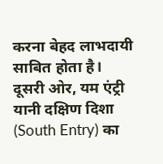करना बेहद लाभदायी साबित होता है।
दूसरी ओर, यम एंट्री यानी दक्षिण दिशा (South Entry) का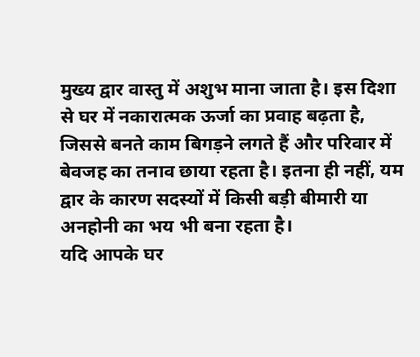मुख्य द्वार वास्तु में अशुभ माना जाता है। इस दिशा से घर में नकारात्मक ऊर्जा का प्रवाह बढ़ता है, जिससे बनते काम बिगड़ने लगते हैं और परिवार में बेवजह का तनाव छाया रहता है। इतना ही नहीं, यम द्वार के कारण सदस्यों में किसी बड़ी बीमारी या अनहोनी का भय भी बना रहता है।
यदि आपके घर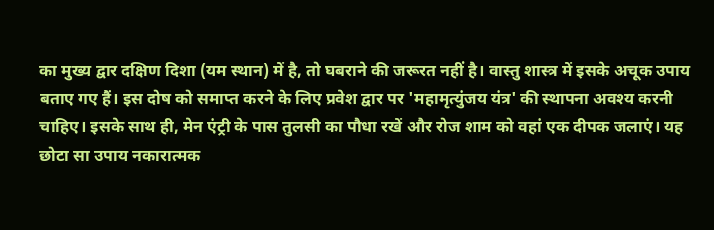का मुख्य द्वार दक्षिण दिशा (यम स्थान) में है, तो घबराने की जरूरत नहीं है। वास्तु शास्त्र में इसके अचूक उपाय बताए गए हैं। इस दोष को समाप्त करने के लिए प्रवेश द्वार पर 'महामृत्युंजय यंत्र' की स्थापना अवश्य करनी चाहिए। इसके साथ ही, मेन एंट्री के पास तुलसी का पौधा रखें और रोज शाम को वहां एक दीपक जलाएं। यह छोटा सा उपाय नकारात्मक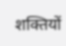शक्तियों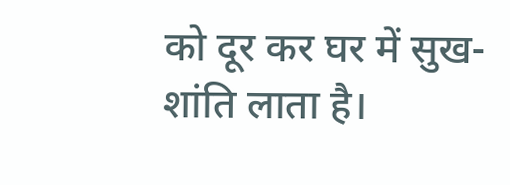को दूर कर घर में सुख-शांति लाता है।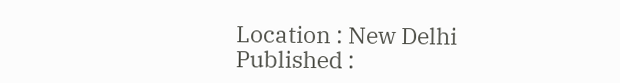Location : New Delhi
Published :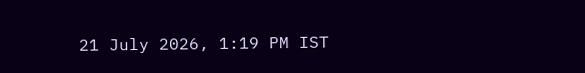21 July 2026, 1:19 PM IST